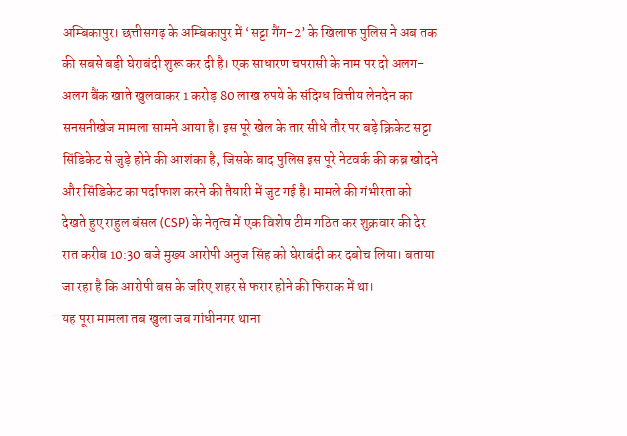अम्बिकापुर। छत्तीसगढ़ के अम्बिकापुर में ‘सट्टा गैंग-2’ के खिलाफ पुलिस ने अब तक की सबसे बड़ी घेराबंदी शुरू कर दी है। एक साधारण चपरासी के नाम पर दो अलग-अलग बैंक खाते खुलवाकर 1 करोड़ 80 लाख रुपये के संदिग्ध वित्तीय लेनदेन का सनसनीखेज मामला सामने आया है। इस पूरे खेल के तार सीधे तौर पर बड़े क्रिकेट सट्टा सिंडिकेट से जुड़े होने की आशंका है, जिसके बाद पुलिस इस पूरे नेटवर्क की कब्र खोदने और सिंडिकेट का पर्दाफाश करने की तैयारी में जुट गई है। मामले की गंभीरता को देखते हुए राहुल बंसल (CSP) के नेतृत्व में एक विशेष टीम गठित कर शुक्रवार की देर रात करीब 10:30 बजे मुख्य आरोपी अनुज सिंह को घेराबंदी कर दबोच लिया। बताया जा रहा है कि आरोपी बस के जरिए शहर से फरार होने की फिराक में था।
यह पूरा मामला तब खुला जब गांधीनगर थाना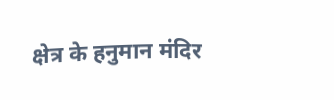क्षेत्र के हनुमान मंदिर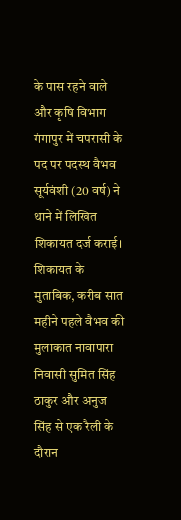के पास रहने वाले और कृषि विभाग गंगापुर में चपरासी के पद पर पदस्थ वैभव सूर्यवंशी (20 वर्ष) ने थाने में लिखित शिकायत दर्ज कराई। शिकायत के मुताबिक, करीब सात महीने पहले वैभव की मुलाकात नावापारा निवासी सुमित सिंह ठाकुर और अनुज सिंह से एक रैली के दौरान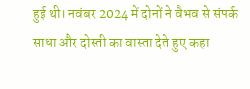हुई थी। नवंबर 2024 में दोनों ने वैभव से संपर्क साधा और दोस्ती का वास्ता देते हुए कहा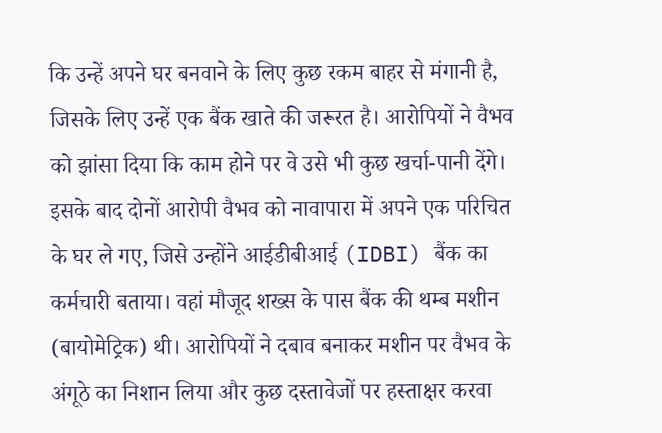कि उन्हें अपने घर बनवाने के लिए कुछ रकम बाहर से मंगानी है, जिसके लिए उन्हें एक बैंक खाते की जरूरत है। आरोपियों ने वैभव को झांसा दिया कि काम होने पर वे उसे भी कुछ खर्चा-पानी देंगे।
इसके बाद दोनों आरोपी वैभव को नावापारा में अपने एक परिचित के घर ले गए, जिसे उन्होंने आईडीबीआई (IDBI) बैंक का कर्मचारी बताया। वहां मौजूद शख्स के पास बैंक की थम्ब मशीन (बायोमेट्रिक) थी। आरोपियों ने दबाव बनाकर मशीन पर वैभव के अंगूठे का निशान लिया और कुछ दस्तावेजों पर हस्ताक्षर करवा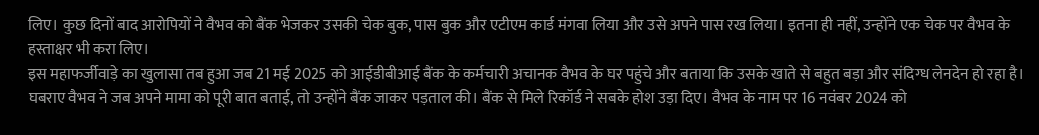लिए। कुछ दिनों बाद आरोपियों ने वैभव को बैंक भेजकर उसकी चेक बुक, पास बुक और एटीएम कार्ड मंगवा लिया और उसे अपने पास रख लिया। इतना ही नहीं, उन्होंने एक चेक पर वैभव के हस्ताक्षर भी करा लिए।
इस महाफर्जीवाड़े का खुलासा तब हुआ जब 21 मई 2025 को आईडीबीआई बैंक के कर्मचारी अचानक वैभव के घर पहुंचे और बताया कि उसके खाते से बहुत बड़ा और संदिग्ध लेनदेन हो रहा है। घबराए वैभव ने जब अपने मामा को पूरी बात बताई, तो उन्होंने बैंक जाकर पड़ताल की। बैंक से मिले रिकॉर्ड ने सबके होश उड़ा दिए। वैभव के नाम पर 16 नवंबर 2024 को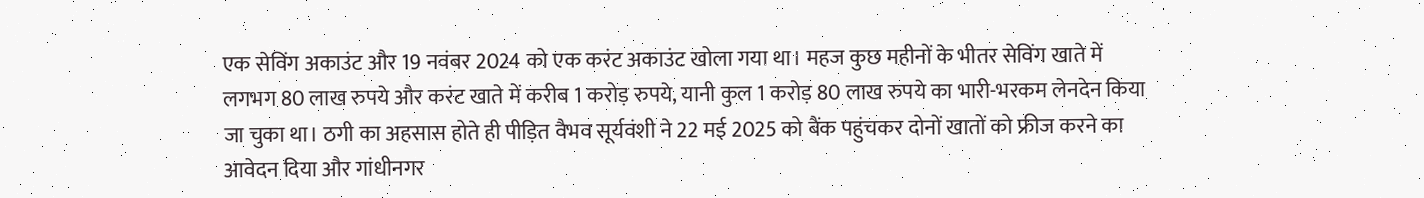एक सेविंग अकाउंट और 19 नवंबर 2024 को एक करंट अकाउंट खोला गया था। महज कुछ महीनों के भीतर सेविंग खाते में लगभग 80 लाख रुपये और करंट खाते में करीब 1 करोड़ रुपये, यानी कुल 1 करोड़ 80 लाख रुपये का भारी-भरकम लेनदेन किया जा चुका था। ठगी का अहसास होते ही पीड़ित वैभव सूर्यवंशी ने 22 मई 2025 को बैंक पहुंचकर दोनों खातों को फ्रीज करने का आवेदन दिया और गांधीनगर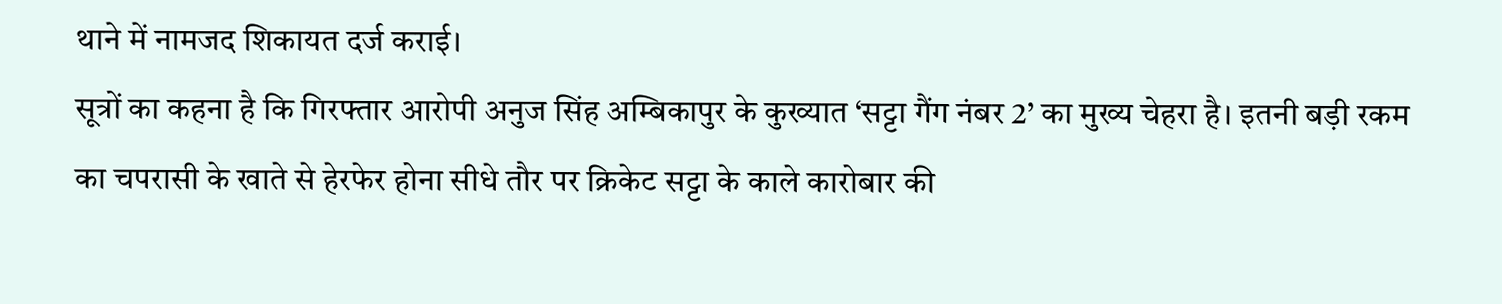थाने में नामजद शिकायत दर्ज कराई।
सूत्रों का कहना है कि गिरफ्तार आरोपी अनुज सिंह अम्बिकापुर के कुख्यात ‘सट्टा गैंग नंबर 2’ का मुख्य चेहरा है। इतनी बड़ी रकम का चपरासी के खाते से हेरफेर होना सीधे तौर पर क्रिकेट सट्टा के काले कारोबार की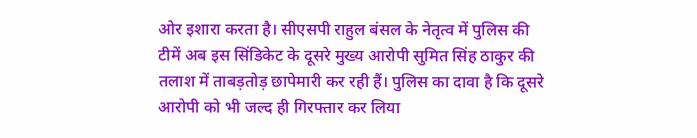ओर इशारा करता है। सीएसपी राहुल बंसल के नेतृत्व में पुलिस की टीमें अब इस सिंडिकेट के दूसरे मुख्य आरोपी सुमित सिंह ठाकुर की तलाश में ताबड़तोड़ छापेमारी कर रही हैं। पुलिस का दावा है कि दूसरे आरोपी को भी जल्द ही गिरफ्तार कर लिया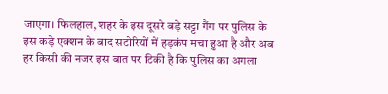जाएगा। फिलहाल, शहर के इस दूसरे बड़े सट्टा गैंग पर पुलिस के इस कड़े एक्शन के बाद सटोरियों में हड़कंप मचा हुआ है और अब हर किसी की नजर इस बात पर टिकी है कि पुलिस का अगला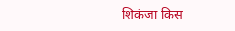शिकंजा किस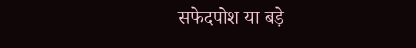सफेदपोश या बड़े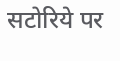सटोरिये पर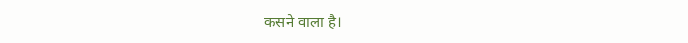कसने वाला है।